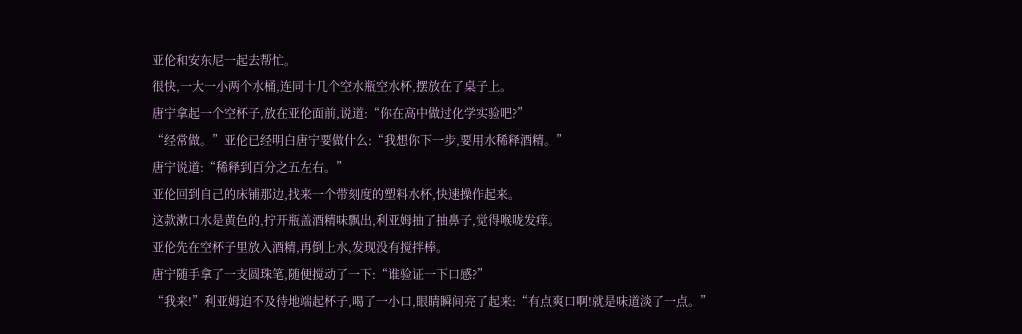亚伦和安东尼一起去帮忙。
很快,一大一小两个水桶,连同十几个空水瓶空水杯,摆放在了桌子上。
唐宁拿起一个空杯子,放在亚伦面前,说道:“你在高中做过化学实验吧?”
“经常做。”亚伦已经明白唐宁要做什么:“我想你下一步,要用水稀释酒精。”
唐宁说道:“稀释到百分之五左右。”
亚伦回到自己的床铺那边,找来一个带刻度的塑料水杯,快速操作起来。
这款漱口水是黄色的,拧开瓶盖酒精味飘出,利亚姆抽了抽鼻子,觉得喉咙发痒。
亚伦先在空杯子里放入酒精,再倒上水,发现没有搅拌棒。
唐宁随手拿了一支圆珠笔,随便搅动了一下:“谁验证一下口感?”
“我来!”利亚姆迫不及待地端起杯子,喝了一小口,眼睛瞬间亮了起来:“有点爽口啊!就是味道淡了一点。”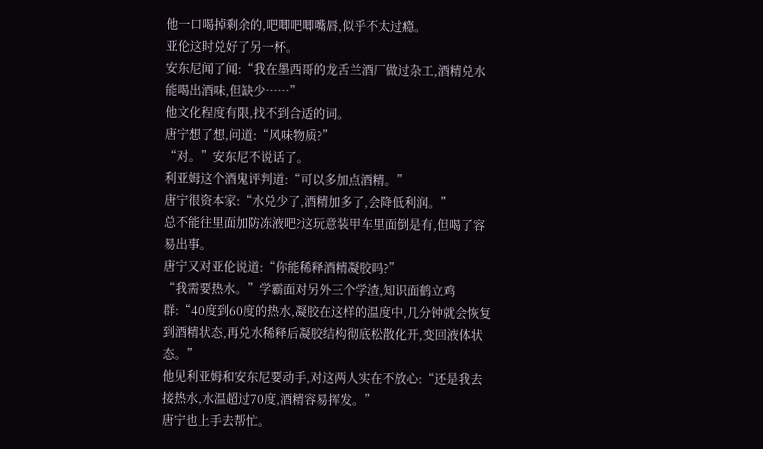他一口喝掉剩余的,吧唧吧唧嘴唇,似乎不太过瘾。
亚伦这时兑好了另一杯。
安东尼闻了闻:“我在墨西哥的龙舌兰酒厂做过杂工,酒精兑水能喝出酒味,但缺少……”
他文化程度有限,找不到合适的词。
唐宁想了想,问道:“风味物质?”
“对。”安东尼不说话了。
利亚姆这个酒鬼评判道:“可以多加点酒精。”
唐宁很资本家:“水兑少了,酒精加多了,会降低利润。”
总不能往里面加防冻液吧?这玩意装甲车里面倒是有,但喝了容易出事。
唐宁又对亚伦说道:“你能稀释酒精凝胶吗?”
“我需要热水。”学霸面对另外三个学渣,知识面鹤立鸡群:“40度到60度的热水,凝胶在这样的温度中,几分钟就会恢复到酒精状态,再兑水稀释后凝胶结构彻底松散化开,变回液体状态。”
他见利亚姆和安东尼要动手,对这两人实在不放心:“还是我去接热水,水温超过70度,酒精容易挥发。”
唐宁也上手去帮忙。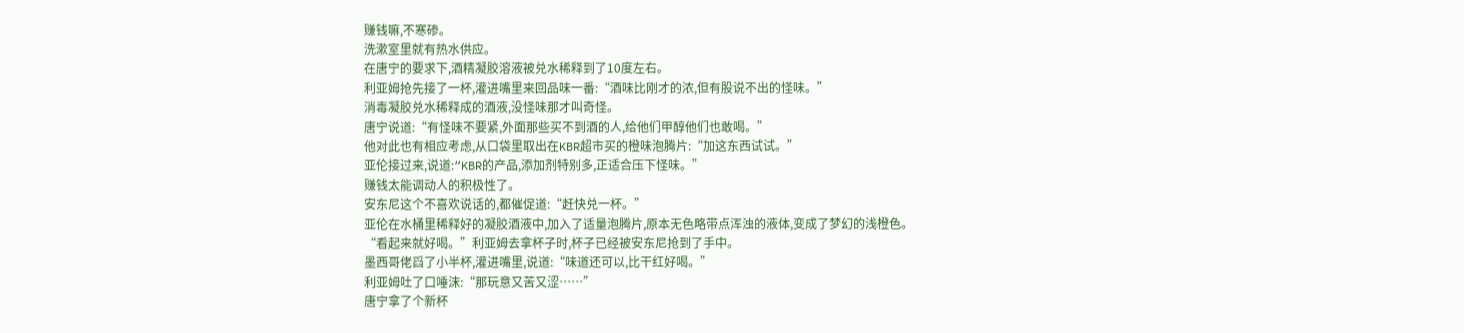赚钱嘛,不寒碜。
洗漱室里就有热水供应。
在唐宁的要求下,酒精凝胶溶液被兑水稀释到了10度左右。
利亚姆抢先接了一杯,灌进嘴里来回品味一番:“酒味比刚才的浓,但有股说不出的怪味。”
消毒凝胶兑水稀释成的酒液,没怪味那才叫奇怪。
唐宁说道:“有怪味不要紧,外面那些买不到酒的人,给他们甲醇他们也敢喝。”
他对此也有相应考虑,从口袋里取出在KBR超市买的橙味泡腾片:“加这东西试试。”
亚伦接过来,说道:“KBR的产品,添加剂特别多,正适合压下怪味。”
赚钱太能调动人的积极性了。
安东尼这个不喜欢说话的,都催促道:“赶快兑一杯。”
亚伦在水桶里稀释好的凝胶酒液中,加入了适量泡腾片,原本无色略带点浑浊的液体,变成了梦幻的浅橙色。
“看起来就好喝。”利亚姆去拿杯子时,杯子已经被安东尼抢到了手中。
墨西哥佬舀了小半杯,灌进嘴里,说道:“味道还可以,比干红好喝。”
利亚姆吐了口唾沫:“那玩意又苦又涩……”
唐宁拿了个新杯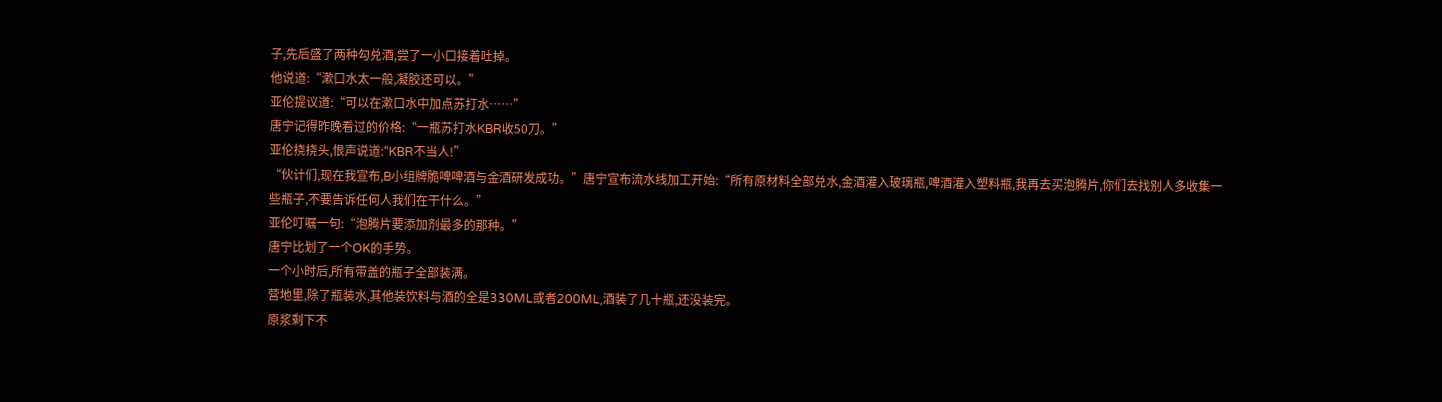子,先后盛了两种勾兑酒,尝了一小口接着吐掉。
他说道:“漱口水太一般,凝胶还可以。”
亚伦提议道:“可以在漱口水中加点苏打水……”
唐宁记得昨晚看过的价格:“一瓶苏打水KBR收50刀。”
亚伦挠挠头,恨声说道:“KBR不当人!”
“伙计们,现在我宣布,B小组牌脆啤啤酒与金酒研发成功。”唐宁宣布流水线加工开始:“所有原材料全部兑水,金酒灌入玻璃瓶,啤酒灌入塑料瓶,我再去买泡腾片,你们去找别人多收集一些瓶子,不要告诉任何人我们在干什么。”
亚伦叮嘱一句:“泡腾片要添加剂最多的那种。”
唐宁比划了一个OK的手势。
一个小时后,所有带盖的瓶子全部装满。
营地里,除了瓶装水,其他装饮料与酒的全是330ML或者200ML,酒装了几十瓶,还没装完。
原浆剩下不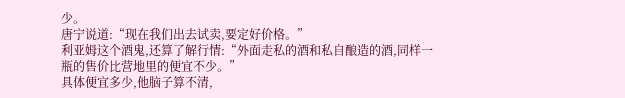少。
唐宁说道:“现在我们出去试卖,要定好价格。”
利亚姆这个酒鬼,还算了解行情:“外面走私的酒和私自酿造的酒,同样一瓶的售价比营地里的便宜不少。”
具体便宜多少,他脑子算不清,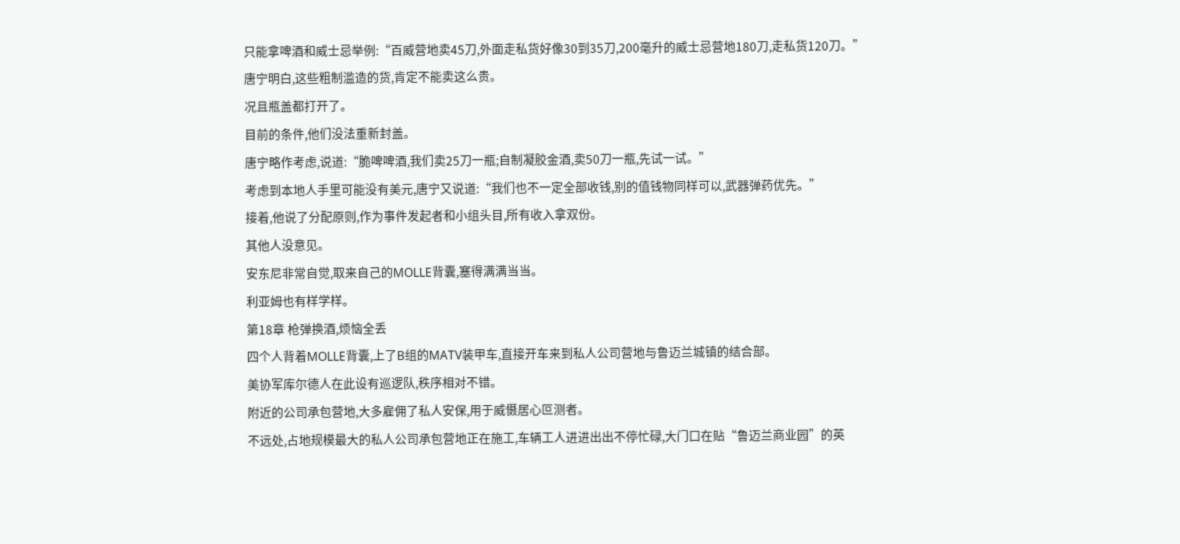只能拿啤酒和威士忌举例:“百威营地卖45刀,外面走私货好像30到35刀,200毫升的威士忌营地180刀,走私货120刀。”
唐宁明白,这些粗制滥造的货,肯定不能卖这么贵。
况且瓶盖都打开了。
目前的条件,他们没法重新封盖。
唐宁略作考虑,说道:“脆啤啤酒,我们卖25刀一瓶;自制凝胶金酒,卖50刀一瓶,先试一试。”
考虑到本地人手里可能没有美元,唐宁又说道:“我们也不一定全部收钱,别的值钱物同样可以,武器弹药优先。”
接着,他说了分配原则,作为事件发起者和小组头目,所有收入拿双份。
其他人没意见。
安东尼非常自觉,取来自己的MOLLE背囊,塞得满满当当。
利亚姆也有样学样。
第18章 枪弹换酒,烦恼全丢
四个人背着MOLLE背囊,上了B组的MATV装甲车,直接开车来到私人公司营地与鲁迈兰城镇的结合部。
美协军库尔德人在此设有巡逻队,秩序相对不错。
附近的公司承包营地,大多雇佣了私人安保,用于威慑居心叵测者。
不远处,占地规模最大的私人公司承包营地正在施工,车辆工人进进出出不停忙碌,大门口在贴“鲁迈兰商业园”的英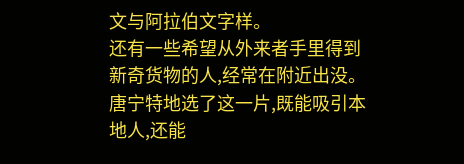文与阿拉伯文字样。
还有一些希望从外来者手里得到新奇货物的人,经常在附近出没。
唐宁特地选了这一片,既能吸引本地人,还能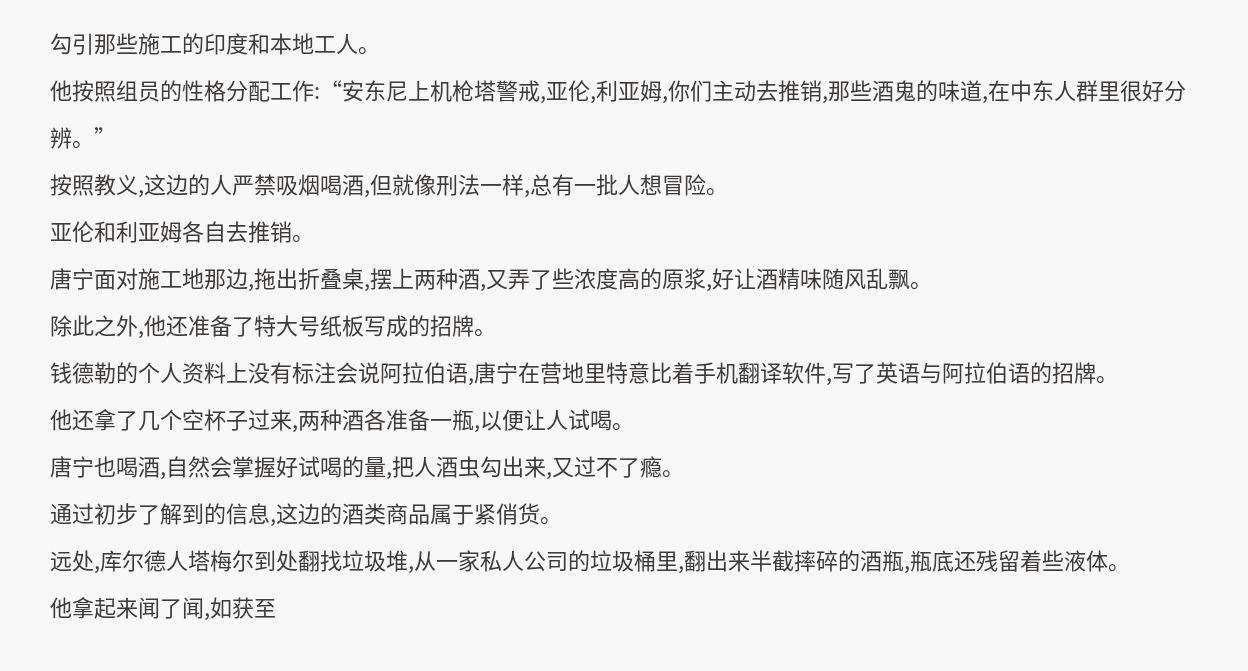勾引那些施工的印度和本地工人。
他按照组员的性格分配工作:“安东尼上机枪塔警戒,亚伦,利亚姆,你们主动去推销,那些酒鬼的味道,在中东人群里很好分辨。”
按照教义,这边的人严禁吸烟喝酒,但就像刑法一样,总有一批人想冒险。
亚伦和利亚姆各自去推销。
唐宁面对施工地那边,拖出折叠桌,摆上两种酒,又弄了些浓度高的原浆,好让酒精味随风乱飘。
除此之外,他还准备了特大号纸板写成的招牌。
钱德勒的个人资料上没有标注会说阿拉伯语,唐宁在营地里特意比着手机翻译软件,写了英语与阿拉伯语的招牌。
他还拿了几个空杯子过来,两种酒各准备一瓶,以便让人试喝。
唐宁也喝酒,自然会掌握好试喝的量,把人酒虫勾出来,又过不了瘾。
通过初步了解到的信息,这边的酒类商品属于紧俏货。
远处,库尔德人塔梅尔到处翻找垃圾堆,从一家私人公司的垃圾桶里,翻出来半截摔碎的酒瓶,瓶底还残留着些液体。
他拿起来闻了闻,如获至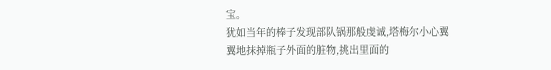宝。
犹如当年的棒子发现部队锅那般虔诚,塔梅尔小心翼翼地抹掉瓶子外面的脏物,挑出里面的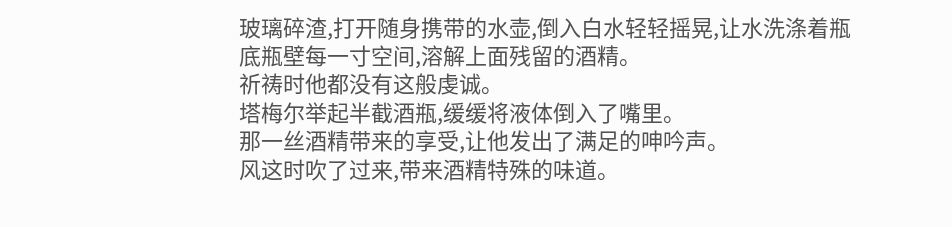玻璃碎渣,打开随身携带的水壶,倒入白水轻轻摇晃,让水洗涤着瓶底瓶壁每一寸空间,溶解上面残留的酒精。
祈祷时他都没有这般虔诚。
塔梅尔举起半截酒瓶,缓缓将液体倒入了嘴里。
那一丝酒精带来的享受,让他发出了满足的呻吟声。
风这时吹了过来,带来酒精特殊的味道。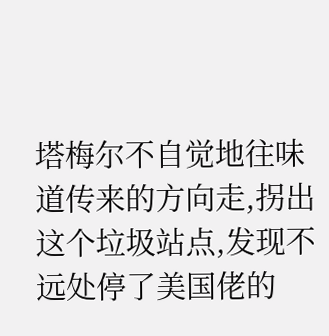塔梅尔不自觉地往味道传来的方向走,拐出这个垃圾站点,发现不远处停了美国佬的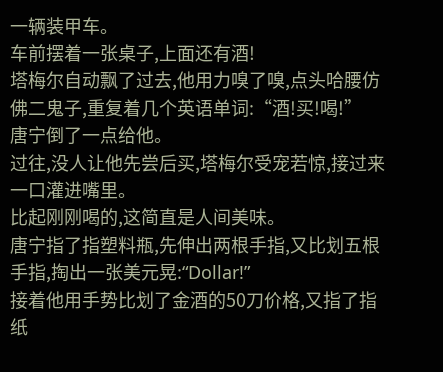一辆装甲车。
车前摆着一张桌子,上面还有酒!
塔梅尔自动飘了过去,他用力嗅了嗅,点头哈腰仿佛二鬼子,重复着几个英语单词:“酒!买!喝!”
唐宁倒了一点给他。
过往,没人让他先尝后买,塔梅尔受宠若惊,接过来一口灌进嘴里。
比起刚刚喝的,这简直是人间美味。
唐宁指了指塑料瓶,先伸出两根手指,又比划五根手指,掏出一张美元晃:“Dollar!”
接着他用手势比划了金酒的50刀价格,又指了指纸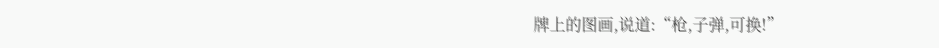牌上的图画,说道:“枪,子弹,可换!”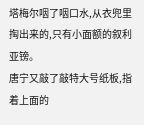塔梅尔咽了咽口水,从衣兜里掏出来的,只有小面额的叙利亚镑。
唐宁又敲了敲特大号纸板,指着上面的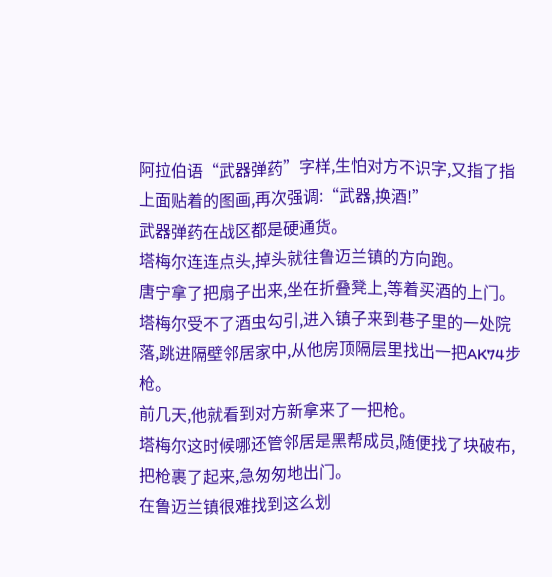阿拉伯语“武器弹药”字样,生怕对方不识字,又指了指上面贴着的图画,再次强调:“武器,换酒!”
武器弹药在战区都是硬通货。
塔梅尔连连点头,掉头就往鲁迈兰镇的方向跑。
唐宁拿了把扇子出来,坐在折叠凳上,等着买酒的上门。
塔梅尔受不了酒虫勾引,进入镇子来到巷子里的一处院落,跳进隔壁邻居家中,从他房顶隔层里找出一把AK74步枪。
前几天,他就看到对方新拿来了一把枪。
塔梅尔这时候哪还管邻居是黑帮成员,随便找了块破布,把枪裹了起来,急匆匆地出门。
在鲁迈兰镇很难找到这么划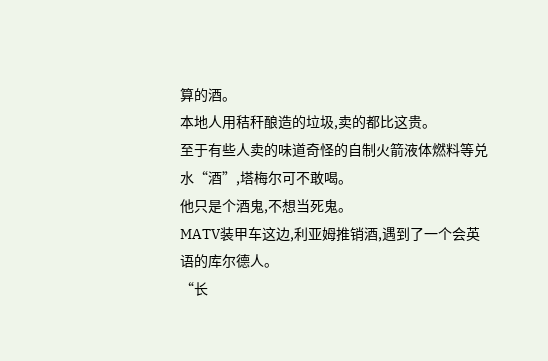算的酒。
本地人用秸秆酿造的垃圾,卖的都比这贵。
至于有些人卖的味道奇怪的自制火箭液体燃料等兑水“酒”,塔梅尔可不敢喝。
他只是个酒鬼,不想当死鬼。
MATV装甲车这边,利亚姆推销酒,遇到了一个会英语的库尔德人。
“长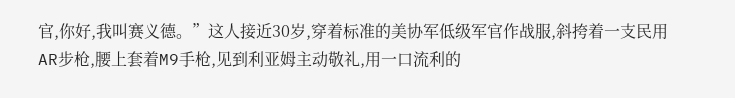官,你好,我叫赛义德。”这人接近30岁,穿着标准的美协军低级军官作战服,斜挎着一支民用AR步枪,腰上套着M9手枪,见到利亚姆主动敬礼,用一口流利的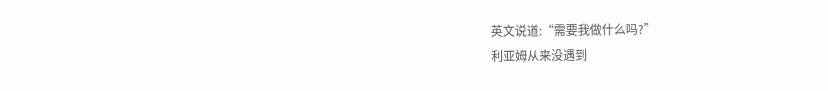英文说道:“需要我做什么吗?”
利亚姆从来没遇到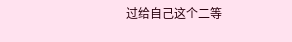过给自己这个二等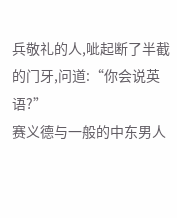兵敬礼的人,呲起断了半截的门牙,问道:“你会说英语?”
赛义德与一般的中东男人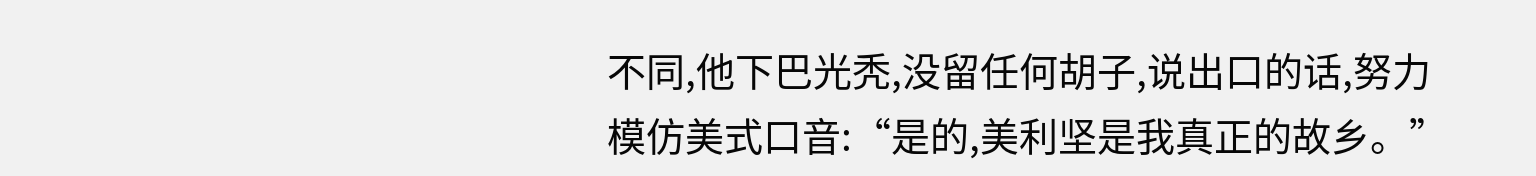不同,他下巴光秃,没留任何胡子,说出口的话,努力模仿美式口音:“是的,美利坚是我真正的故乡。”